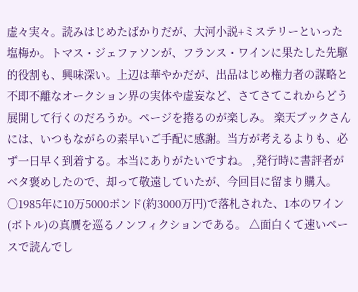虚々実々。読みはじめたばかりだが、大河小説+ミステリーといった塩梅か。トマス・ジェファソンが、フランス・ワインに果たした先駆的役割も、興味深い。上辺は華やかだが、出品はじめ権力者の謀略と不即不離なオークション界の実体や虚妄など、さてさてこれからどう展開して行くのだろうか。ページを捲るのが楽しみ。 楽天ブックさんには、いつもながらの素早いご手配に感謝。当方が考えるよりも、必ず一日早く到着する。本当にありがたいですね。 ,発行時に書評者がベタ褒めしたので、却って敬遠していたが、今回目に留まり購入。 ○1985年に10万5000ポンド(約3000万円)で落札された、1本のワイン(ボトル)の真贋を巡るノンフィクションである。 △面白くて速いペースで読んでし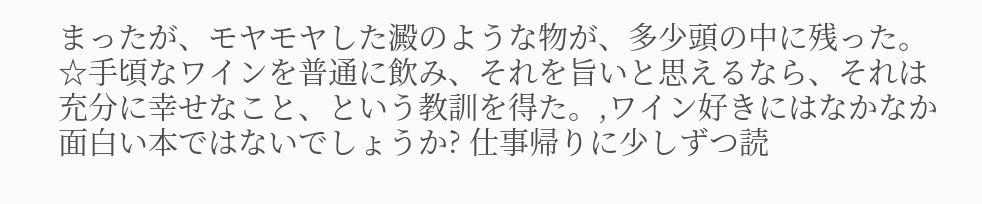まったが、モヤモヤした澱のような物が、多少頭の中に残った。 ☆手頃なワインを普通に飲み、それを旨いと思えるなら、それは充分に幸せなこと、という教訓を得た。,ワイン好きにはなかなか面白い本ではないでしょうか? 仕事帰りに少しずつ読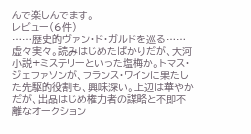んで楽しんでます。
レビュー(6件)
……歴史的ヴァン・ド・ガルドを巡る……
虚々実々。読みはじめたばかりだが、大河小説+ミステリーといった塩梅か。トマス・ジェファソンが、フランス・ワインに果たした先駆的役割も、興味深い。上辺は華やかだが、出品はじめ権力者の謀略と不即不離なオークション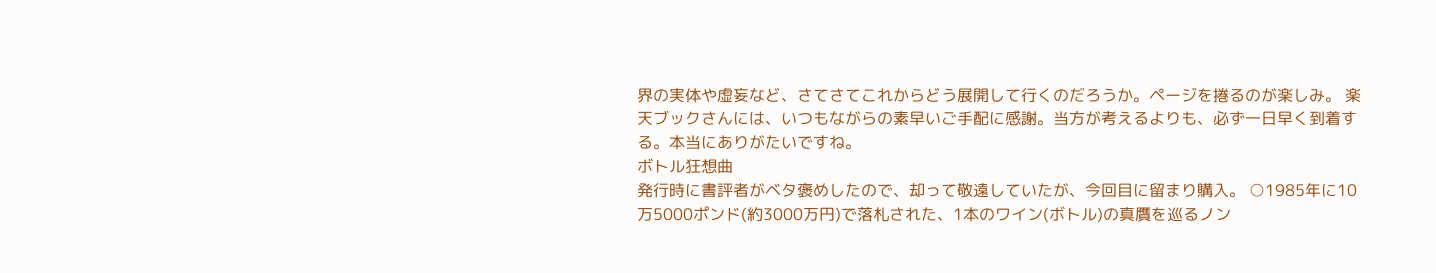界の実体や虚妄など、さてさてこれからどう展開して行くのだろうか。ページを捲るのが楽しみ。 楽天ブックさんには、いつもながらの素早いご手配に感謝。当方が考えるよりも、必ず一日早く到着する。本当にありがたいですね。
ボトル狂想曲
発行時に書評者がベタ褒めしたので、却って敬遠していたが、今回目に留まり購入。 ○1985年に10万5000ポンド(約3000万円)で落札された、1本のワイン(ボトル)の真贋を巡るノン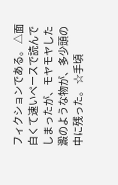フィクションである。 △面白くて速いペースで読んでしまったが、モヤモヤした澱のような物が、多少頭の中に残った。 ☆手頃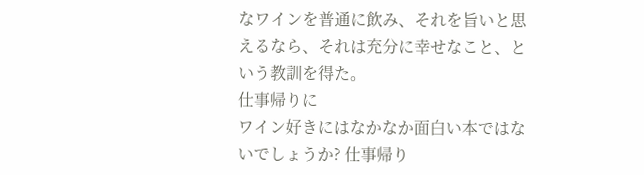なワインを普通に飲み、それを旨いと思えるなら、それは充分に幸せなこと、という教訓を得た。
仕事帰りに
ワイン好きにはなかなか面白い本ではないでしょうか? 仕事帰り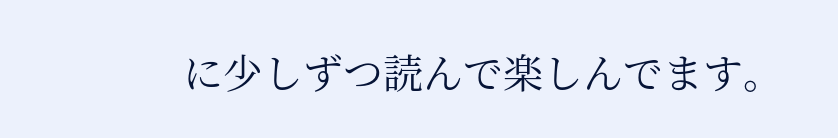に少しずつ読んで楽しんでます。